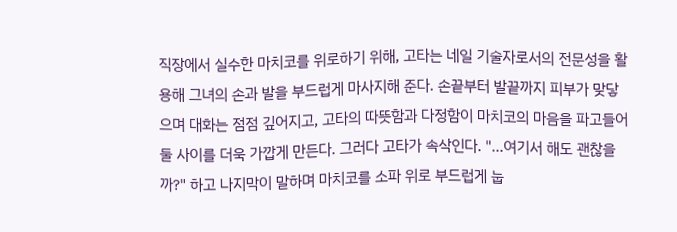직장에서 실수한 마치코를 위로하기 위해, 고타는 네일 기술자로서의 전문성을 활용해 그녀의 손과 발을 부드럽게 마사지해 준다. 손끝부터 발끝까지 피부가 맞닿으며 대화는 점점 깊어지고, 고타의 따뜻함과 다정함이 마치코의 마음을 파고들어 둘 사이를 더욱 가깝게 만든다. 그러다 고타가 속삭인다. "...여기서 해도 괜찮을까?" 하고 나지막이 말하며 마치코를 소파 위로 부드럽게 눕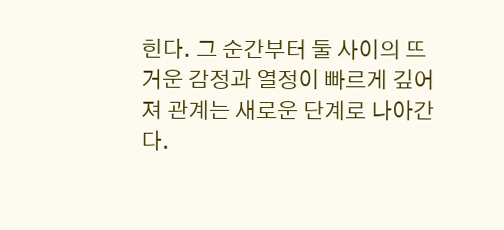힌다. 그 순간부터 둘 사이의 뜨거운 감정과 열정이 빠르게 깊어져 관계는 새로운 단계로 나아간다.